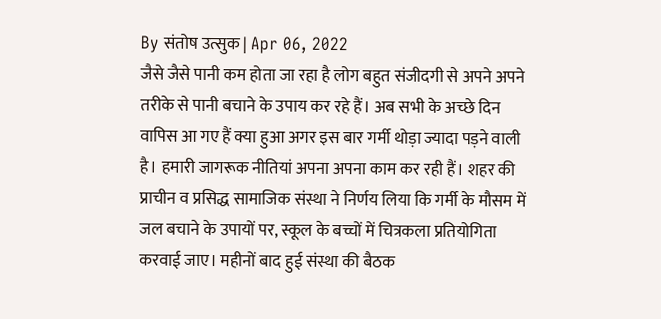By संतोष उत्सुक | Apr 06, 2022
जैसे जैसे पानी कम होता जा रहा है लोग बहुत संजीदगी से अपने अपने तरीके से पानी बचाने के उपाय कर रहे हैं। अब सभी के अच्छे दिन वापिस आ गए हैं क्या हुआ अगर इस बार गर्मी थोड़ा ज्यादा पड़ने वाली है। हमारी जागरूक नीतियां अपना अपना काम कर रही हैं। शहर की प्राचीन व प्रसिद्ध सामाजिक संस्था ने निर्णय लिया कि गर्मी के मौसम में जल बचाने के उपायों पर, स्कूल के बच्चों में चित्रकला प्रतियोगिता करवाई जाए। महीनों बाद हुई संस्था की बैठक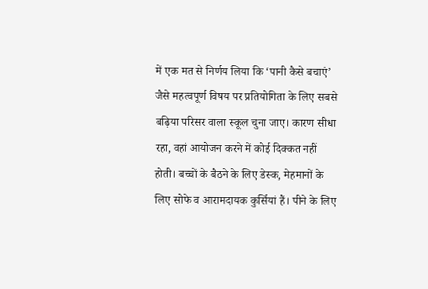में एक मत से निर्णय लिया कि ‘पानी कैसे बचाएं’ जैसे महत्वपूर्ण विषय पर प्रतियोगिता के लिए सबसे बढ़िया परिसर वाला स्कूल चुना जाए। कारण सीधा रहा, वहां आयोजन करने में कोई दिक्कत नहीं होती। बच्चों के बैठने के लिए डेस्क, मेहमानों के लिए सोफे व आरामदायक कुर्सियां हैं। पीने के लिए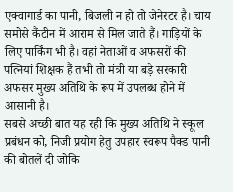एक्वागार्ड का पानी, बिजली न हो तो जेनेरटर है। चाय समोसे कैंटीन में आराम से मिल जाते हैं। गाड़ियों के लिए पार्किंग भी है। वहां नेताओं व अफसरों की पत्नियां शिक्षक हैं तभी तो मंत्री या बड़े सरकारी अफसर मुख्य अतिथि के रूप में उपलब्ध होने में आसानी है।
सबसे अच्छी बात यह रही कि मुख्य अतिथि ने स्कूल प्रबंधन को, निजी प्रयोग हेतु उपहार स्वरूप पैक्ड पानी की बोतलें दी जोकि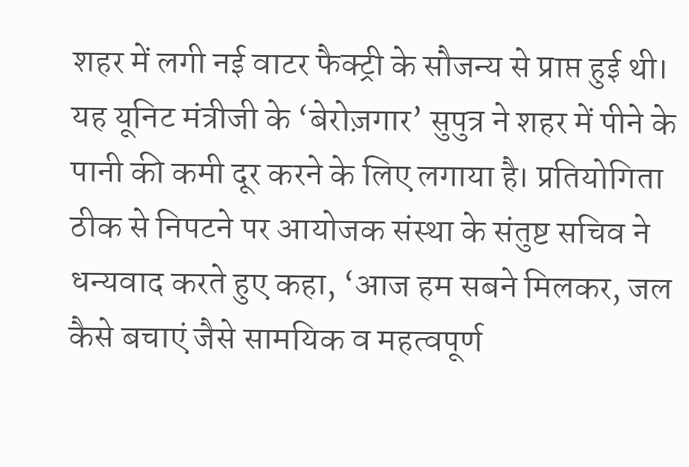शहर में लगी नई वाटर फैक्ट्री के सौजन्य से प्राप्त हुई थी। यह यूनिट मंत्रीजी के ‘बेरोज़गार’ सुपुत्र ने शहर में पीने के पानी की कमी दूर करने के लिए लगाया है। प्रतियोगिता ठीक से निपटने पर आयोजक संस्था के संतुष्ट सचिव ने धन्यवाद करते हुए कहा, ‘आज हम सबने मिलकर, जल कैसे बचाएं जैसे सामयिक व महत्वपूर्ण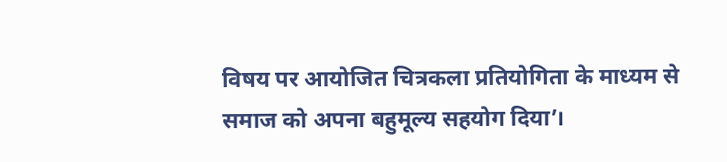विषय पर आयोजित चित्रकला प्रतियोगिता के माध्यम से समाज को अपना बहुमूल्य सहयोग दिया’।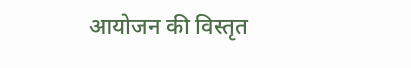आयोजन की विस्तृत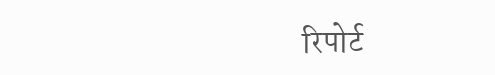रिपोर्ट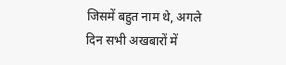जिसमें बहुत नाम थे, अगले दिन सभी अखबारों में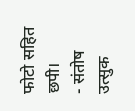फोटो सहित छपी।
- संतोष उत्सुक